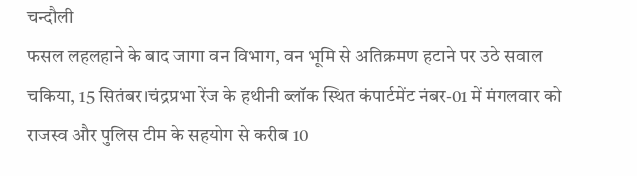चन्दौली
फसल लहलहाने के बाद जागा वन विभाग, वन भूमि से अतिक्रमण हटाने पर उठे सवाल
चकिया, 15 सितंबर।चंद्रप्रभा रेंज के हथीनी ब्लॉक स्थित कंपार्टमेंट नंबर-01 में मंगलवार को राजस्व और पुलिस टीम के सहयोग से करीब 10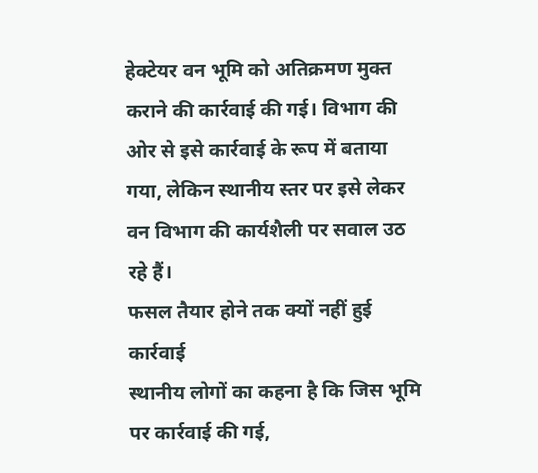हेक्टेयर वन भूमि को अतिक्रमण मुक्त कराने की कार्रवाई की गई। विभाग की ओर से इसे कार्रवाई के रूप में बताया गया, लेकिन स्थानीय स्तर पर इसे लेकर वन विभाग की कार्यशैली पर सवाल उठ रहे हैं।
फसल तैयार होने तक क्यों नहीं हुई कार्रवाई
स्थानीय लोगों का कहना है कि जिस भूमि पर कार्रवाई की गई,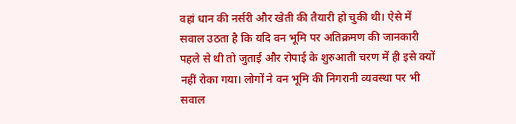वहां धान की नर्सरी और खेती की तैयारी हो चुकी थी। ऐसे में सवाल उठता है कि यदि वन भूमि पर अतिक्रमण की जानकारी पहले से थी तो जुताई और रोपाई के शुरुआती चरण में ही इसे क्यों नहीं रोका गया। लोगों ने वन भूमि की निगरानी व्यवस्था पर भी सवाल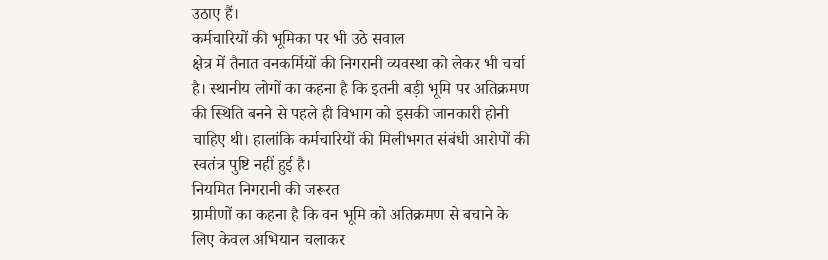उठाए हैं।
कर्मचारियों की भूमिका पर भी उठे सवाल
क्षेत्र में तैनात वनकर्मियों की निगरानी व्यवस्था को लेकर भी चर्चा है। स्थानीय लोगों का कहना है कि इतनी बड़ी भूमि पर अतिक्रमण की स्थिति बनने से पहले ही विभाग को इसकी जानकारी होनी चाहिए थी। हालांकि कर्मचारियों की मिलीभगत संबंधी आरोपों की स्वतंत्र पुष्टि नहीं हुई है।
नियमित निगरानी की जरूरत
ग्रामीणों का कहना है कि वन भूमि को अतिक्रमण से बचाने के लिए केवल अभियान चलाकर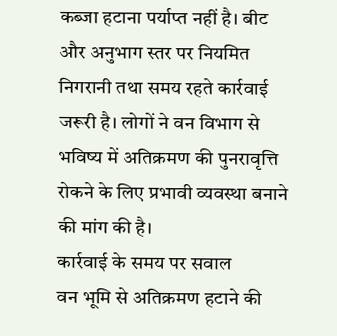कब्जा हटाना पर्याप्त नहीं है। बीट और अनुभाग स्तर पर नियमित निगरानी तथा समय रहते कार्रवाई जरूरी है। लोगों ने वन विभाग से भविष्य में अतिक्रमण की पुनरावृत्ति रोकने के लिए प्रभावी व्यवस्था बनाने की मांग की है।
कार्रवाई के समय पर सवाल
वन भूमि से अतिक्रमण हटाने की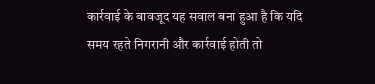कार्रवाई के बावजूद यह सवाल बना हुआ है कि यदि समय रहते निगरानी और कार्रवाई होती तो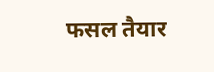फसल तैयार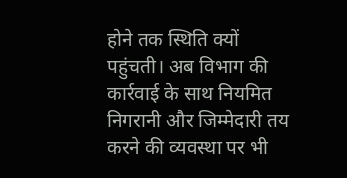होने तक स्थिति क्यों पहुंचती। अब विभाग की कार्रवाई के साथ नियमित निगरानी और जिम्मेदारी तय करने की व्यवस्था पर भी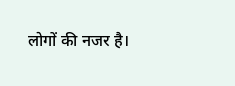लोगों की नजर है।